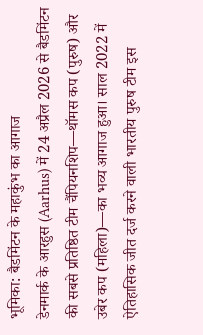भूमिका: बैडमिंटन के महाकुंभ का आगाज
डेनमार्क के आरहुस (Aarhus) में 24 अप्रैल 2026 से बैडमिंटन की सबसे प्रतिष्ठित टीम चैंपियनशिप—थॉमस कप (पुरुष) और उबेर कप (महिला)—का भव्य आगाज हुआ। साल 2022 में ऐतिहासिक जीत दर्ज करने वाली भारतीय पुरुष टीम इस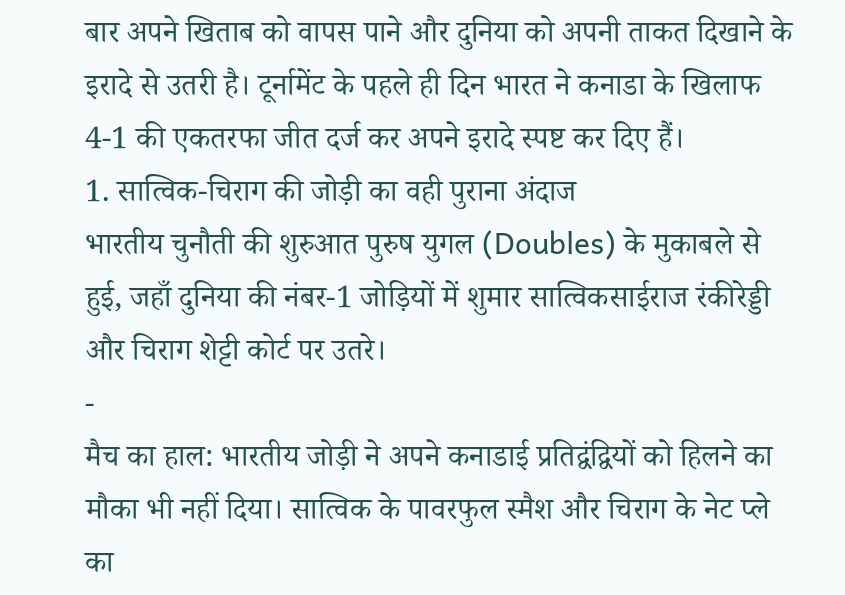बार अपने खिताब को वापस पाने और दुनिया को अपनी ताकत दिखाने के इरादे से उतरी है। टूर्नामेंट के पहले ही दिन भारत ने कनाडा के खिलाफ 4-1 की एकतरफा जीत दर्ज कर अपने इरादे स्पष्ट कर दिए हैं।
1. सात्विक-चिराग की जोड़ी का वही पुराना अंदाज
भारतीय चुनौती की शुरुआत पुरुष युगल (Doubles) के मुकाबले से हुई, जहाँ दुनिया की नंबर-1 जोड़ियों में शुमार सात्विकसाईराज रंकीरेड्डी और चिराग शेट्टी कोर्ट पर उतरे।
-
मैच का हाल: भारतीय जोड़ी ने अपने कनाडाई प्रतिद्वंद्वियों को हिलने का मौका भी नहीं दिया। सात्विक के पावरफुल स्मैश और चिराग के नेट प्ले का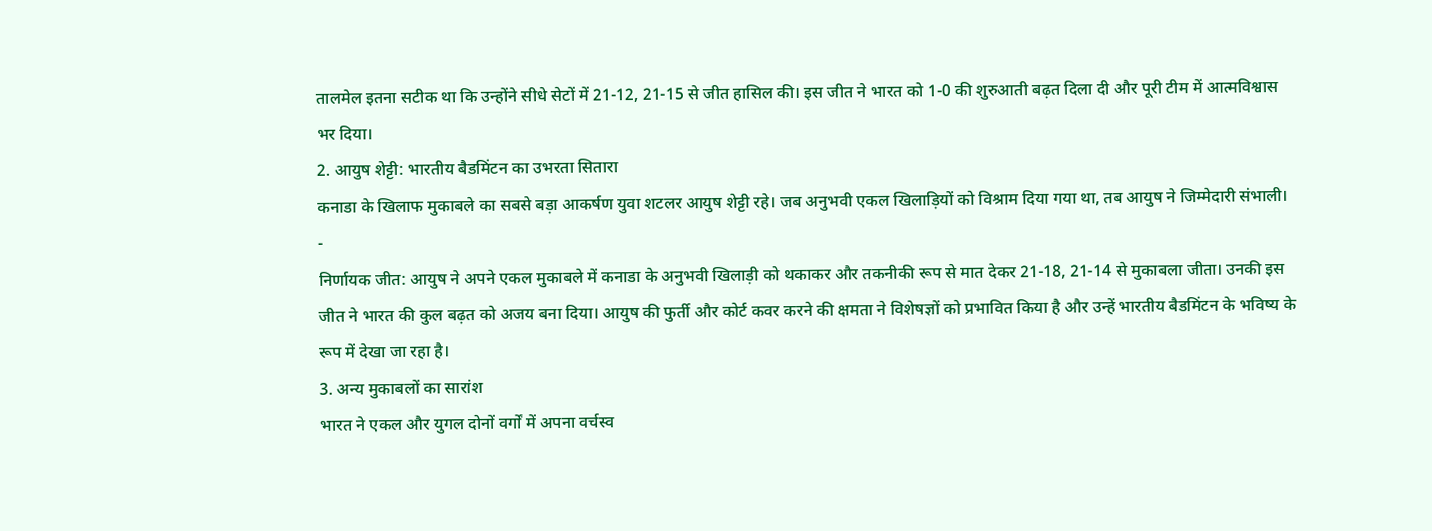तालमेल इतना सटीक था कि उन्होंने सीधे सेटों में 21-12, 21-15 से जीत हासिल की। इस जीत ने भारत को 1-0 की शुरुआती बढ़त दिला दी और पूरी टीम में आत्मविश्वास भर दिया।
2. आयुष शेट्टी: भारतीय बैडमिंटन का उभरता सितारा
कनाडा के खिलाफ मुकाबले का सबसे बड़ा आकर्षण युवा शटलर आयुष शेट्टी रहे। जब अनुभवी एकल खिलाड़ियों को विश्राम दिया गया था, तब आयुष ने जिम्मेदारी संभाली।
-
निर्णायक जीत: आयुष ने अपने एकल मुकाबले में कनाडा के अनुभवी खिलाड़ी को थकाकर और तकनीकी रूप से मात देकर 21-18, 21-14 से मुकाबला जीता। उनकी इस जीत ने भारत की कुल बढ़त को अजय बना दिया। आयुष की फुर्ती और कोर्ट कवर करने की क्षमता ने विशेषज्ञों को प्रभावित किया है और उन्हें भारतीय बैडमिंटन के भविष्य के रूप में देखा जा रहा है।
3. अन्य मुकाबलों का सारांश
भारत ने एकल और युगल दोनों वर्गों में अपना वर्चस्व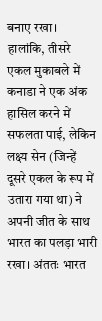बनाए रखा। हालांकि, तीसरे एकल मुकाबले में कनाडा ने एक अंक हासिल करने में सफलता पाई, लेकिन लक्ष्य सेन (जिन्हें दूसरे एकल के रूप में उतारा गया था) ने अपनी जीत के साथ भारत का पलड़ा भारी रखा। अंततः भारत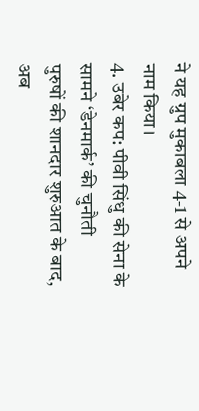ने यह ग्रुप मुकाबला 4-1 से अपने नाम किया।
4. उबेर कप: पीवी सिंधु की सेना के सामने ‘डेनमार्क’ की चुनौती
पुरुषों की शानदार शुरुआत के बाद, अब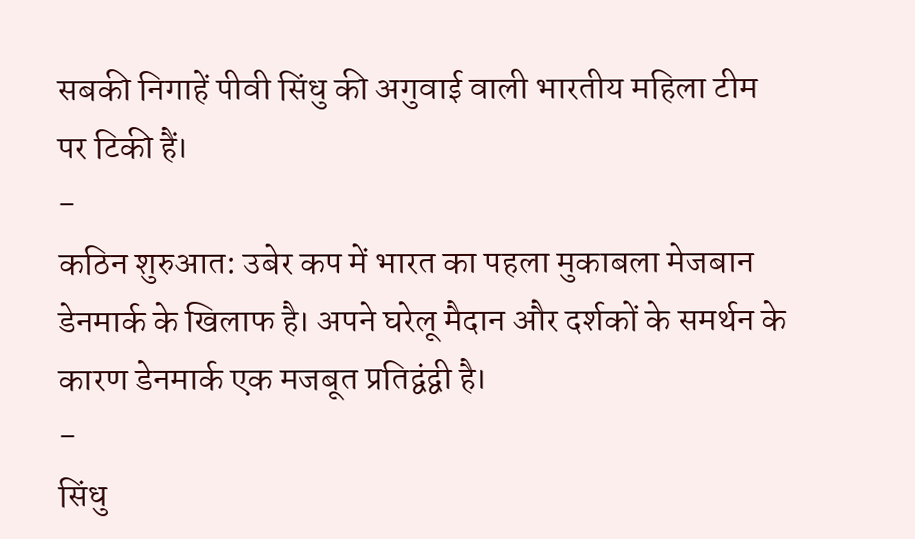सबकी निगाहें पीवी सिंधु की अगुवाई वाली भारतीय महिला टीम पर टिकी हैं।
-
कठिन शुरुआत: उबेर कप में भारत का पहला मुकाबला मेजबान डेनमार्क के खिलाफ है। अपने घरेलू मैदान और दर्शकों के समर्थन के कारण डेनमार्क एक मजबूत प्रतिद्वंद्वी है।
-
सिंधु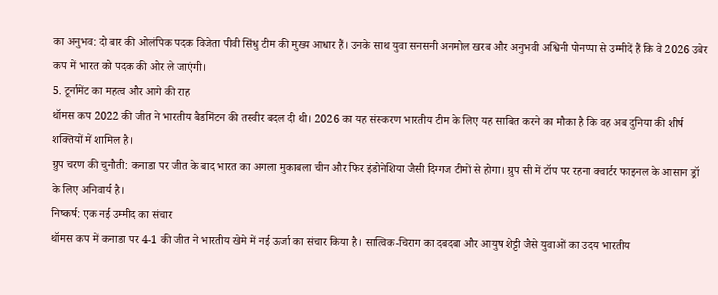का अनुभव: दो बार की ओलंपिक पदक विजेता पीवी सिंधु टीम की मुख्य आधार हैं। उनके साथ युवा सनसनी अनमोल खरब और अनुभवी अश्विनी पोनप्पा से उम्मीदें हैं कि वे 2026 उबेर कप में भारत को पदक की ओर ले जाएंगी।
5. टूर्नामेंट का महत्व और आगे की राह
थॉमस कप 2022 की जीत ने भारतीय बैडमिंटन की तस्वीर बदल दी थी। 2026 का यह संस्करण भारतीय टीम के लिए यह साबित करने का मौका है कि वह अब दुनिया की शीर्ष शक्तियों में शामिल है।
ग्रुप चरण की चुनौती: कनाडा पर जीत के बाद भारत का अगला मुकाबला चीन और फिर इंडोनेशिया जैसी दिग्गज टीमों से होगा। ग्रुप सी में टॉप पर रहना क्वार्टर फाइनल के आसान ड्रॉ के लिए अनिवार्य है।
निष्कर्ष: एक नई उम्मीद का संचार
थॉमस कप में कनाडा पर 4-1 की जीत ने भारतीय खेमे में नई ऊर्जा का संचार किया है। सात्विक-चिराग का दबदबा और आयुष शेट्टी जैसे युवाओं का उदय भारतीय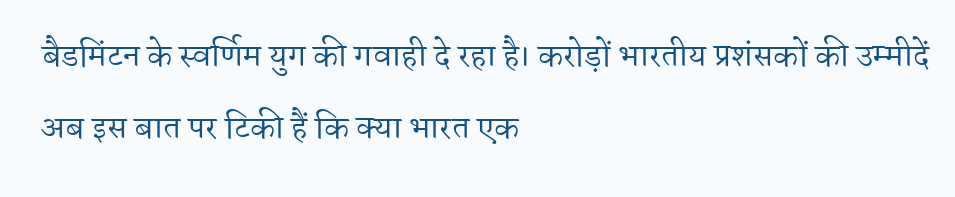बैडमिंटन के स्वर्णिम युग की गवाही दे रहा है। करोड़ों भारतीय प्रशंसकों की उम्मीदें अब इस बात पर टिकी हैं कि क्या भारत एक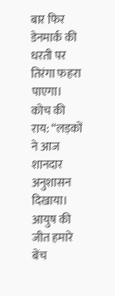बार फिर डेनमार्क की धरती पर तिरंगा फहरा पाएगा।
कोच की राय: “लड़कों ने आज शानदार अनुशासन दिखाया। आयुष की जीत हमारे बेंच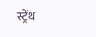स्ट्रेंथ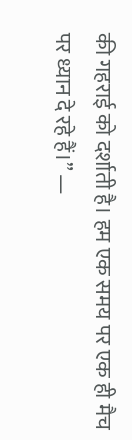की गहराई को दर्शाती है। हम एक समय पर एक ही मैच पर ध्यान दे रहे हैं।” —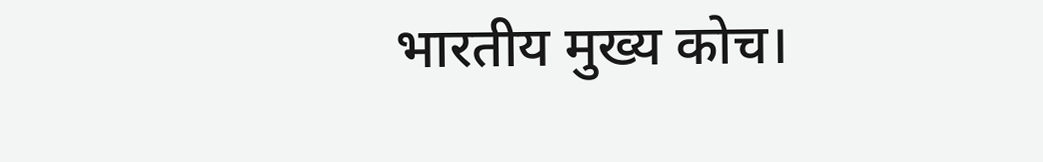भारतीय मुख्य कोच।